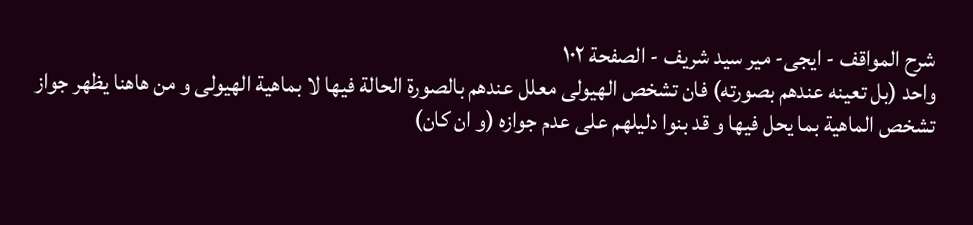شرح المواقف - ايجى- مير سيد شريف - الصفحة ١٠٢
واحد (بل تعينه عندهم بصورته) فان تشخص الهيولى معلل عندهم بالصورة الحالة فيها لا بماهية الهيولى و من هاهنا يظهر جواز تشخص الماهية بما يحل فيها و قد بنوا دليلهم على عدم جوازه (و ان كان)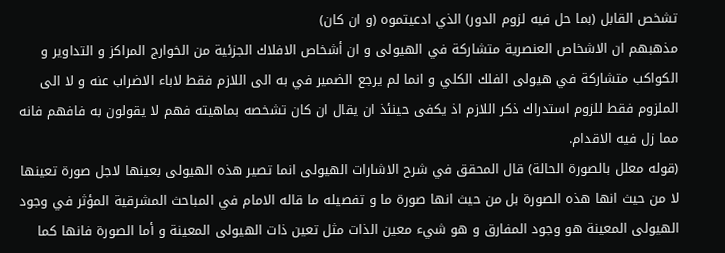تشخص القابل (بما حل فيه لزوم الدور) الذي ادعيتموه (و ان كان)
مذهبهم ان الاشخاص العنصرية متشاركة في الهيولى و ان أشخاص الافلاك الجزئية من الخوارج المراكز و التداوير و الكواكب متشاركة في هيولى الفلك الكلي و انما لم يرجع الضمير في به الى اللازم فقط لاباء الاضراب عنه و لا الى الملزوم فقط للزوم استدراك ذكر اللازم اذ يكفى حينئذ ان يقال ان كان تشخصه بماهيته فهم لا يقولون به فافهم فانه مما زل فيه الاقدام.
(قوله معلل بالصورة الحالة) قال المحقق في شرح الاشارات الهيولى انما تصير هذه الهيولى بعينها لاجل صورة تعينها لا من حيث انها هذه الصورة بل من حيث انها صورة ما و تفصيله ما قاله الامام في المباحث المشرقية المؤثر في وجود الهيولى المعينة هو وجود المفارق و هو شيء معين الذات مثل تعين ذات الهيولى المعينة و أما الصورة فانها كما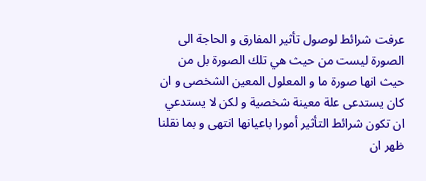عرفت شرائط لوصول تأثير المفارق و الحاجة الى الصورة ليست من حيث هي تلك الصورة بل من حيث انها صورة ما و المعلول المعين الشخصى و ان كان يستدعى علة معينة شخصية و لكن لا يستدعي ان تكون شرائط التأثير أمورا باعيانها انتهى و بما نقلنا ظهر ان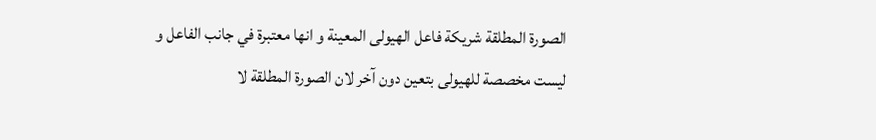الصورة المطلقة شريكة فاعل الهيولى المعينة و انها معتبرة في جانب الفاعل و ليست مخصصة للهيولى بتعين دون آخر لان الصورة المطلقة لا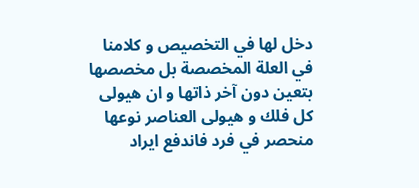دخل لها في التخصيص و كلامنا في العلة المخصصة بل مخصصها بتعين دون آخر ذاتها و ان هيولى كل فلك و هيولى العناصر نوعها منحصر في فرد فاندفع ايراد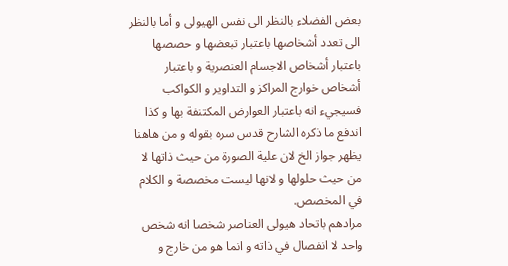بعض الفضلاء بالنظر الى نفس الهيولى و أما بالنظر الى تعدد أشخاصها باعتبار تبعضها و حصصها باعتبار أشخاص الاجسام العنصرية و باعتبار أشخاص خوارج المراكز و التداوير و الكواكب فسيجيء انه باعتبار العوارض المكتنفة بها و كذا اندفع ما ذكره الشارح قدس سره بقوله و من هاهنا يظهر جواز الخ لان علية الصورة من حيث ذاتها لا من حيث حلولها و لانها ليست مخصصة و الكلام في المخصص.
مرادهم باتحاد هيولى العناصر شخصا انه شخص واحد لا انفصال في ذاته و انما هو من خارج و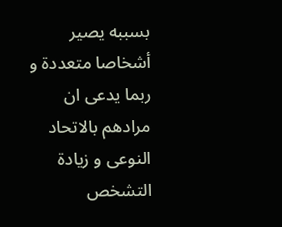بسببه يصير أشخاصا متعددة و ربما يدعى ان مرادهم بالاتحاد النوعى و زيادة التشخص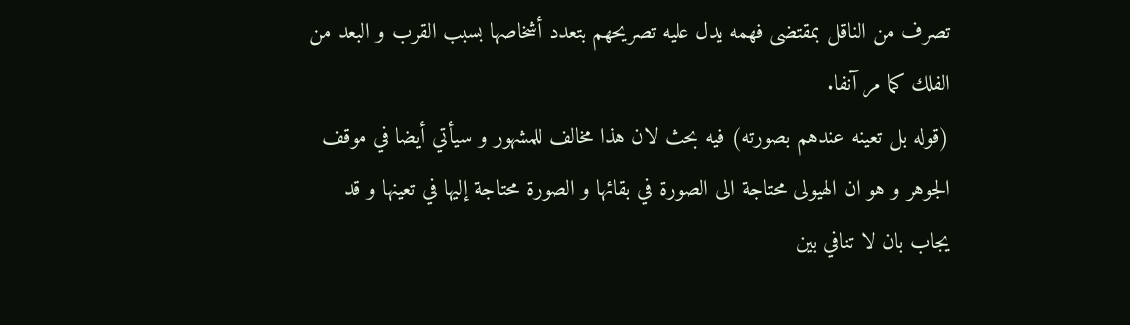تصرف من الناقل بمقتضى فهمه يدل عليه تصريحهم بتعدد أشخاصها بسبب القرب و البعد من الفلك كما مر آنفا.
(قوله بل تعينه عندهم بصورته) فيه بحث لان هذا مخالف للمشهور و سيأتي أيضا في موقف الجوهر و هو ان الهيولى محتاجة الى الصورة في بقائها و الصورة محتاجة إليها في تعينها و قد يجاب بان لا تنافي بين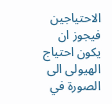الاحتياجين فيجوز ان يكون احتياج الهيولى الى الصورة في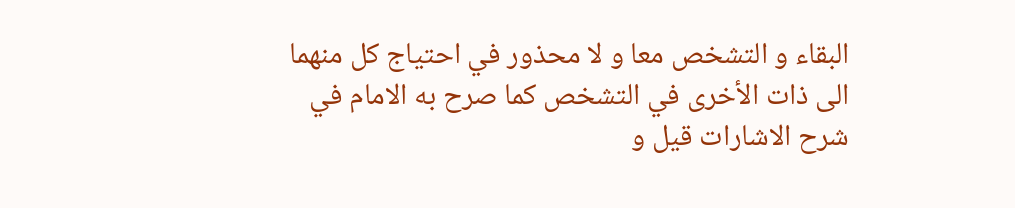البقاء و التشخص معا و لا محذور في احتياج كل منهما الى ذات الأخرى في التشخص كما صرح به الامام في شرح الاشارات قيل و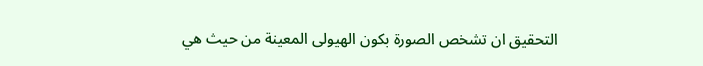التحقيق ان تشخص الصورة بكون الهيولى المعينة من حيث هي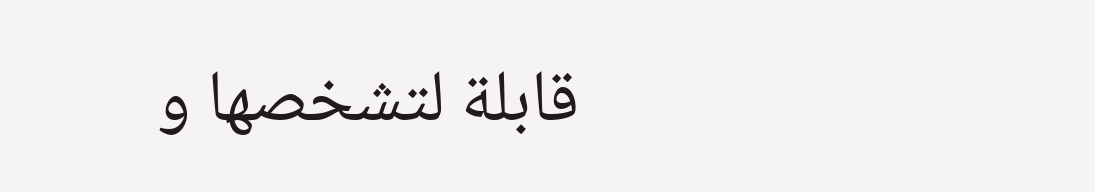قابلة لتشخصها و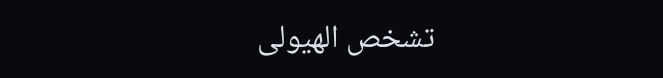تشخص الهيولى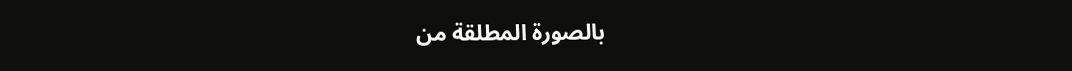بالصورة المطلقة من